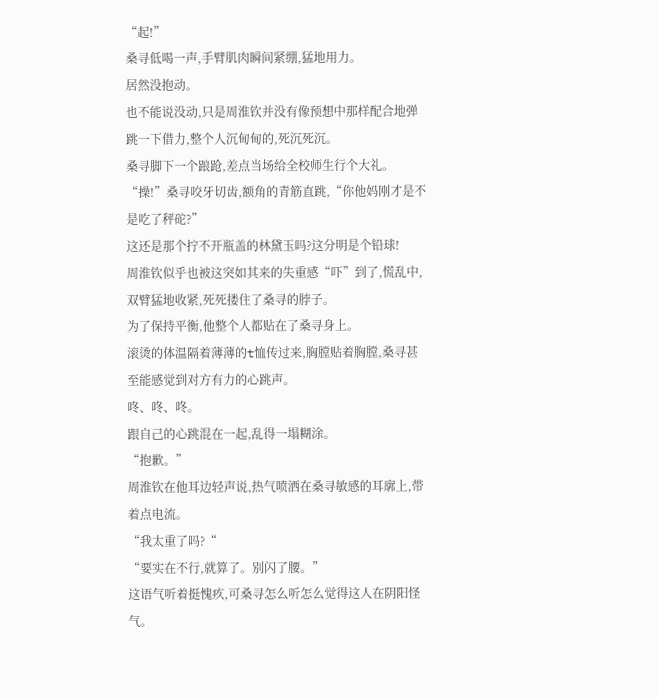“起!”
桑寻低喝一声,手臂肌肉瞬间紧绷,猛地用力。
居然没抱动。
也不能说没动,只是周淮钦并没有像预想中那样配合地弹跳一下借力,整个人沉甸甸的,死沉死沉。
桑寻脚下一个踉跄,差点当场给全校师生行个大礼。
“操!”桑寻咬牙切齿,额角的青筋直跳,“你他妈刚才是不是吃了秤砣?”
这还是那个拧不开瓶盖的林黛玉吗?这分明是个铅球!
周淮钦似乎也被这突如其来的失重感“吓”到了,慌乱中,双臂猛地收紧,死死搂住了桑寻的脖子。
为了保持平衡,他整个人都贴在了桑寻身上。
滚烫的体温隔着薄薄的t恤传过来,胸膛贴着胸膛,桑寻甚至能感觉到对方有力的心跳声。
咚、咚、咚。
跟自己的心跳混在一起,乱得一塌糊涂。
“抱歉。”
周淮钦在他耳边轻声说,热气喷洒在桑寻敏感的耳廓上,带着点电流。
“我太重了吗?“
“要实在不行,就算了。别闪了腰。”
这语气听着挺愧疚,可桑寻怎么听怎么觉得这人在阴阳怪气。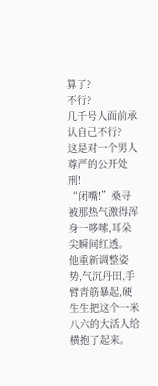算了?
不行?
几千号人面前承认自己不行?
这是对一个男人尊严的公开处刑!
“闭嘴!”桑寻被那热气激得浑身一哆嗦,耳朵尖瞬间红透。
他重新调整姿势,气沉丹田,手臂青筋暴起,硬生生把这个一米八六的大活人给横抱了起来。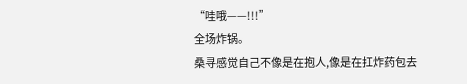“哇哦——!!!”
全场炸锅。
桑寻感觉自己不像是在抱人,像是在扛炸药包去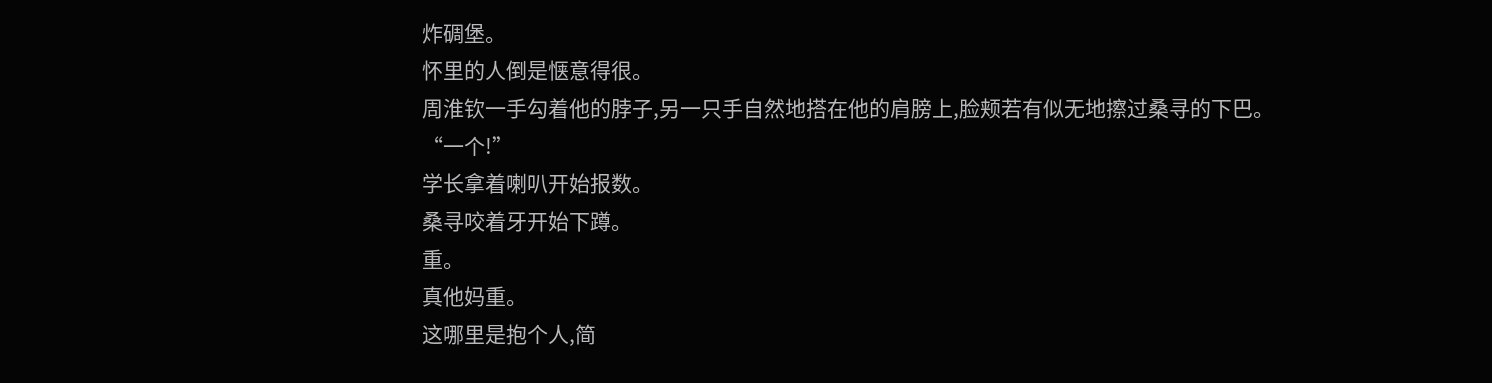炸碉堡。
怀里的人倒是惬意得很。
周淮钦一手勾着他的脖子,另一只手自然地搭在他的肩膀上,脸颊若有似无地擦过桑寻的下巴。
“一个!”
学长拿着喇叭开始报数。
桑寻咬着牙开始下蹲。
重。
真他妈重。
这哪里是抱个人,简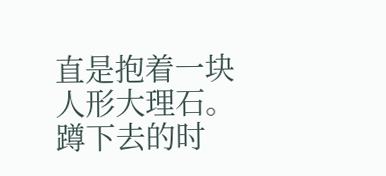直是抱着一块人形大理石。
蹲下去的时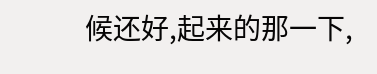候还好,起来的那一下,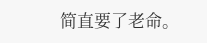简直要了老命。